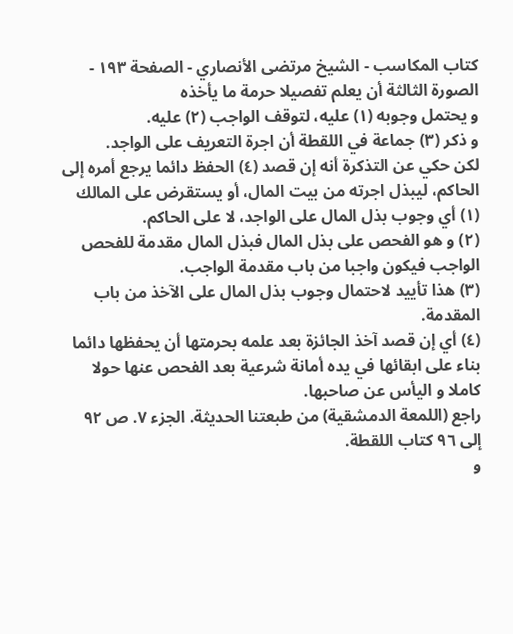كتاب المكاسب - الشيخ مرتضى الأنصاري - الصفحة ١٩٣ - الصورة الثالثة أن يعلم تفصيلا حرمة ما يأخذه
و يحتمل وجوبه (١) عليه، لتوقف الواجب (٢) عليه.
و ذكر (٣) جماعة في اللقطة أن اجرة التعريف على الواجد.
لكن حكي عن التذكرة أنه إن قصد (٤) الحفظ دائما يرجع أمره إلى الحاكم، ليبذل اجرته من بيت المال، أو يستقرض على المالك
(١) أي وجوب بذل المال على الواجد، لا على الحاكم.
(٢) و هو الفحص على بذل المال فبذل المال مقدمة للفحص الواجب فيكون واجبا من باب مقدمة الواجب.
(٣) هذا تأييد لاحتمال وجوب بذل المال على الآخذ من باب المقدمة.
(٤) أي إن قصد آخذ الجائزة بعد علمه بحرمتها أن يحفظها دائما بناء على ابقائها في يده أمانة شرعية بعد الفحص عنها حولا كاملا و اليأس عن صاحبها.
راجع (اللمعة الدمشقية) من طبعتنا الحديثة. الجزء ٧. ص ٩٢ إلى ٩٦ كتاب اللقطة.
و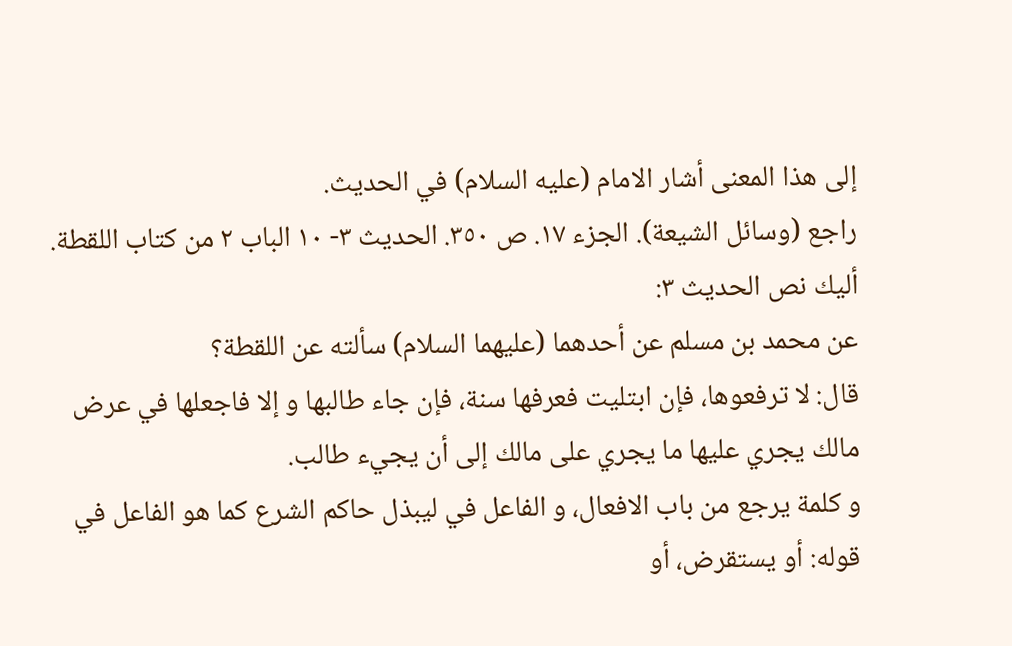إلى هذا المعنى أشار الامام (عليه السلام) في الحديث.
راجع (وسائل الشيعة). الجزء ١٧. ص ٣٥٠. الحديث ٣- ١٠ الباب ٢ من كتاب اللقطة.
أليك نص الحديث ٣:
عن محمد بن مسلم عن أحدهما (عليهما السلام) سألته عن اللقطة؟
قال: لا ترفعوها، فإن ابتليت فعرفها سنة، فإن جاء طالبها و إلا فاجعلها في عرض مالك يجري عليها ما يجري على مالك إلى أن يجيء طالب.
و كلمة يرجع من باب الافعال، و الفاعل في ليبذل حاكم الشرع كما هو الفاعل في قوله: أو يستقرض، أو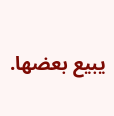يبيع بعضها.